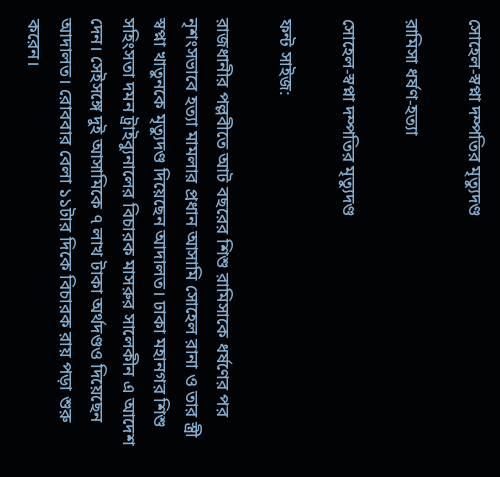সোহেল-স্বপ্না দম্পতির মৃত্যুদণ্ড

রামিসা ধর্ষণ-হত্যা

সোহেল-স্বপ্না দম্পতির মৃত্যুদণ্ড

ফন্ট সাইজ:

রাজধানীর পল্লবীতে আট বছরের শিশু রামিসাকে ধর্ষণের পর নৃশংসভাবে হত্যা মামলার প্রধান আসামি সোহেল রানা ও তার স্ত্রী স্বপ্না খাতুনকে মৃত্যুদণ্ড দিয়েছেন আদালত। ঢাকা মহানগর শিশু সহিংসতা দমন ট্রাইব্যুনালের বিচারক মাসরুর সালেকীন এ আদেশ দেন। সেইসঙ্গে দুই আসামিকে ৭ লাখ টাকা অর্থদণ্ডও দিয়েছেন আদালত। রোববার বেলা ১১টার দিকে বিচারক রায় পড়া শুরু করেন।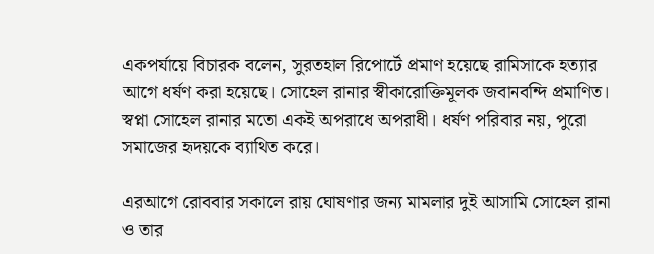একপর্যায়ে বিচারক বলেন, সুরতহাল রিপোর্টে প্রমাণ হয়েছে রামিসাকে হত্যার আগে ধর্ষণ করা হয়েছে। সোহেল রানার স্বীকারোক্তিমূলক জবানবন্দি প্রমাণিত। স্বপ্না সোহেল রানার মতো একই অপরাধে অপরাধী। ধর্ষণ পরিবার নয়, পুরো সমাজের হৃদয়কে ব্যাথিত করে।

এরআগে রোববার সকালে রায় ঘোষণার জন্য মামলার দুই আসামি সোহেল রানা ও তার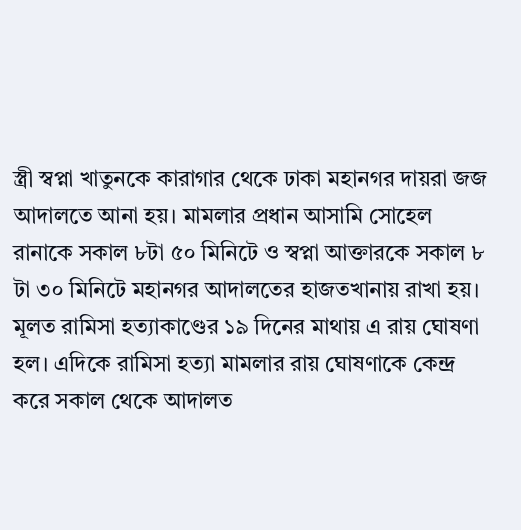স্ত্রী স্বপ্না খাতুনকে কারাগার থেকে ঢাকা মহানগর দায়রা জজ আদালতে আনা হয়। মামলার প্রধান আসামি সোহেল রানাকে সকাল ৮টা ৫০ মিনিটে ও স্বপ্না আক্তারকে সকাল ৮ টা ৩০ মিনিটে মহানগর আদালতের হাজতখানায় রাখা হয়। মূলত রামিসা হত্যাকাণ্ডের ১৯ দিনের মাথায় এ রায় ঘোষণা হল। এদিকে রামিসা হত্যা মামলার রায় ঘোষণাকে কেন্দ্র করে সকাল থেকে আদালত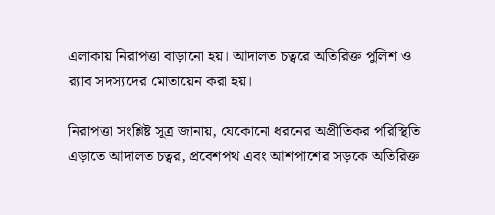এলাকায় নিরাপত্তা বাড়ানো হয়। আদালত চত্বরে অতিরিক্ত পুলিশ ও র‍্যাব সদস্যদের মোতায়েন করা হয়।

নিরাপত্তা সংশ্লিষ্ট সূত্র জানায়, যেকোনো ধরনের অপ্রীতিকর পরিস্থিতি এড়াতে আদালত চত্বর, প্রবেশপথ এবং আশপাশের সড়কে অতিরিক্ত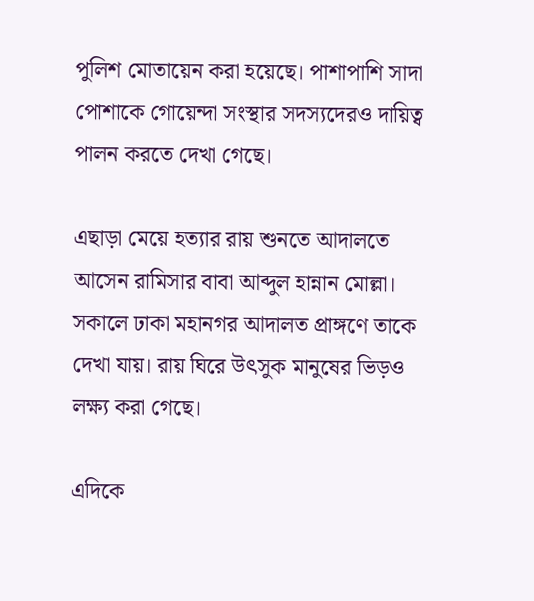পুলিশ মোতায়েন করা হয়েছে। পাশাপাশি সাদা পোশাকে গোয়েন্দা সংস্থার সদস্যদেরও দায়িত্ব পালন করতে দেখা গেছে।

এছাড়া মেয়ে হত্যার রায় শুনতে আদালতে আসেন রামিসার বাবা আব্দুল হান্নান মোল্লা। সকালে ঢাকা মহানগর আদালত প্রাঙ্গণে তাকে দেখা যায়। রায় ঘিরে উৎসুক মানুষের ভিড়ও লক্ষ্য করা গেছে।

এদিকে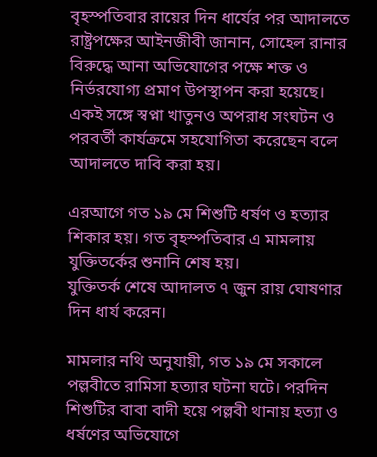বৃহস্পতিবার রায়ের দিন ধার্যের পর আদালতে রাষ্ট্রপক্ষের আইনজীবী জানান, সোহেল রানার বিরুদ্ধে আনা অভিযোগের পক্ষে শক্ত ও নির্ভরযোগ্য প্রমাণ উপস্থাপন করা হয়েছে। একই সঙ্গে স্বপ্না খাতুনও অপরাধ সংঘটন ও পরবর্তী কার্যক্রমে সহযোগিতা করেছেন বলে আদালতে দাবি করা হয়।

এরআগে গত ১৯ মে শিশুটি ধর্ষণ ও হত্যার শিকার হয়। গত বৃহস্পতিবার এ মামলায় যুক্তিতর্কের শুনানি শেষ হয়।
যুক্তিতর্ক শেষে আদালত ৭ জুন রায় ঘোষণার দিন ধার্য করেন।

মামলার নথি অনুযায়ী, গত ১৯ মে সকালে পল্লবীতে রামিসা হত্যার ঘটনা ঘটে। পরদিন শিশুটির বাবা বাদী হয়ে পল্লবী থানায় হত্যা ও ধর্ষণের অভিযোগে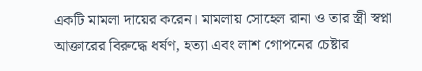একটি মামলা দায়ের করেন। মামলায় সোহেল রানা ও তার স্ত্রী স্বপ্না আক্তারের বিরুদ্ধে ধর্ষণ, হত্যা এবং লাশ গোপনের চেষ্টার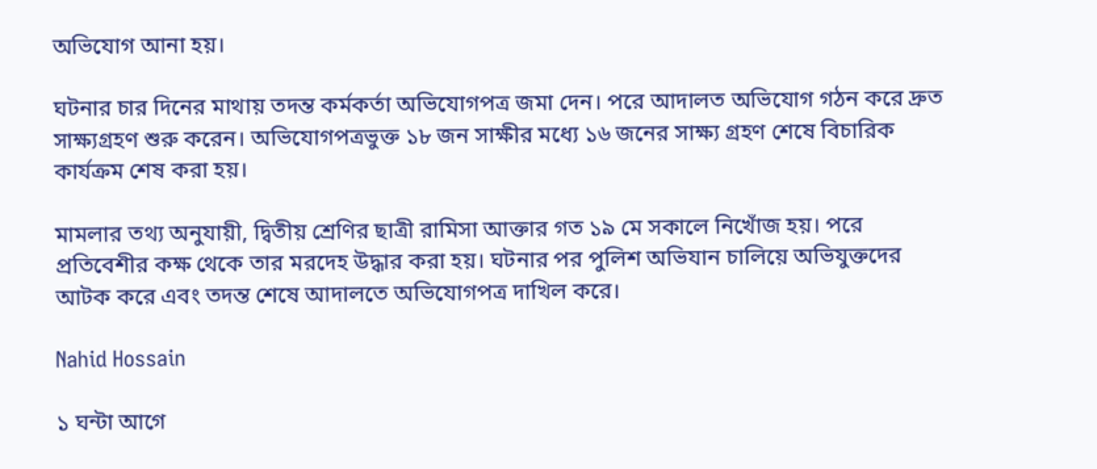অভিযোগ আনা হয়।

ঘটনার চার দিনের মাথায় তদন্ত কর্মকর্তা অভিযোগপত্র জমা দেন। পরে আদালত অভিযোগ গঠন করে দ্রুত সাক্ষ্যগ্রহণ শুরু করেন। অভিযোগপত্রভুক্ত ১৮ জন সাক্ষীর মধ্যে ১৬ জনের সাক্ষ্য গ্রহণ শেষে বিচারিক কার্যক্রম শেষ করা হয়।

মামলার তথ্য অনুযায়ী, দ্বিতীয় শ্রেণির ছাত্রী রামিসা আক্তার গত ১৯ মে সকালে নিখোঁজ হয়। পরে প্রতিবেশীর কক্ষ থেকে তার মরদেহ উদ্ধার করা হয়। ঘটনার পর পুলিশ অভিযান চালিয়ে অভিযুক্তদের আটক করে এবং তদন্ত শেষে আদালতে অভিযোগপত্র দাখিল করে।

Nahid Hossain

১ ঘন্টা আগে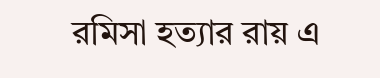রমিসা হত্যার রায় এ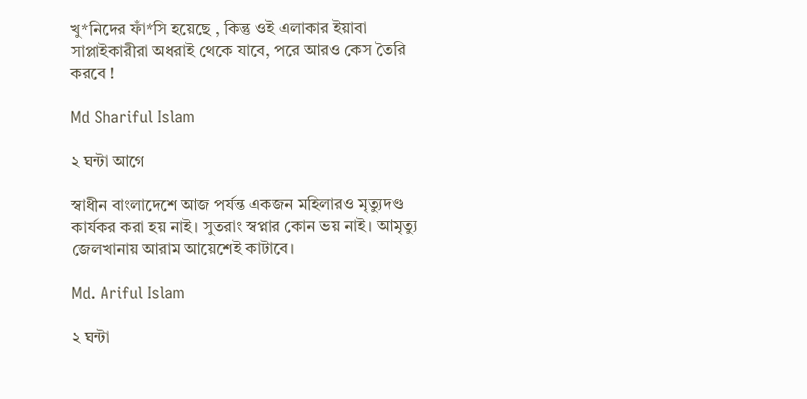খু*নিদের ফাঁ*সি হয়েছে , কিন্তু ওই এলাকার ইয়াবা সাপ্লাইকারীরা অধরাই থেকে যাবে, পরে আরও কেস তৈরি করবে !

Md Shariful Islam

২ ঘন্টা আগে

স্বাধীন বাংলাদেশে আজ পর্যন্ত একজন মহিলারও মৃত্যুদণ্ড কার্যকর করা হয় নাই। সুতরাং স্বপ্নার কোন ভয় নাই। আমৃত্যু জেলখানায় আরাম আয়েশেই কাটাবে।

Md. Ariful Islam

২ ঘন্টা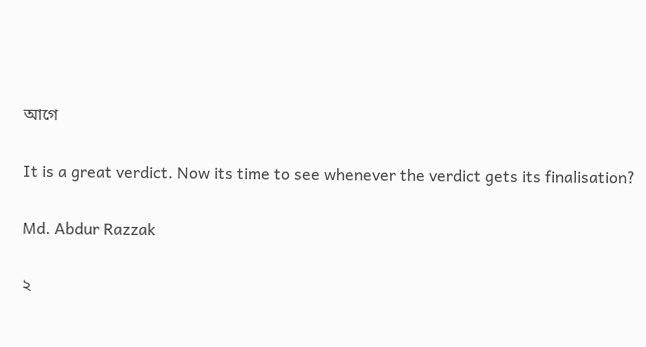আগে

It is a great verdict. Now its time to see whenever the verdict gets its finalisation?

Md. Abdur Razzak

২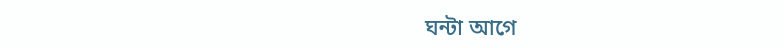ঘন্টা আগে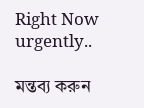Right Now urgently..

মন্তব্য করুন